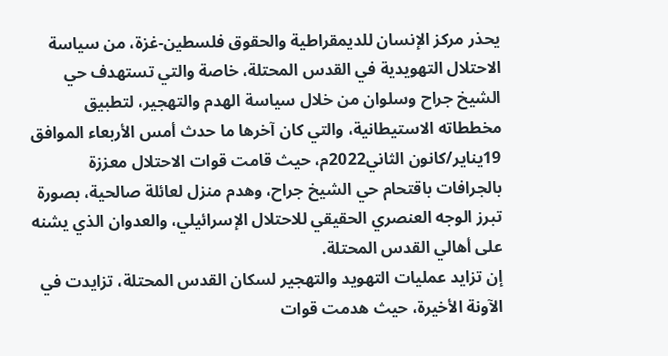يحذر مركز الإنسان للديمقراطية والحقوق فلسطين-غزة، من سياسة الاحتلال التهويدية في القدس المحتلة، خاصة والتي تستهدف حي الشيخ جراح وسلوان من خلال سياسة الهدم والتهجير، لتطبيق مخططاته الاستيطانية، والتي كان آخرها ما حدث أمس الأربعاء الموافق 19يناير/كانون الثاني2022م، حيث قامت قوات الاحتلال معززة بالجرافات باقتحام حي الشيخ جراح، وهدم منزل لعائلة صالحية، بصورة تبرز الوجه العنصري الحقيقي للاحتلال الإسرائيلي، والعدوان الذي يشنه على أهالي القدس المحتلة.
إن تزايد عمليات التهويد والتهجير لسكان القدس المحتلة، تزايدت في الآونة الأخيرة، حيث هدمت قوات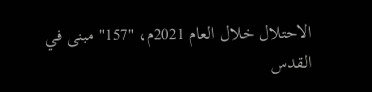الاحتلال خلال العام 2021م، "157" مبنى في القدس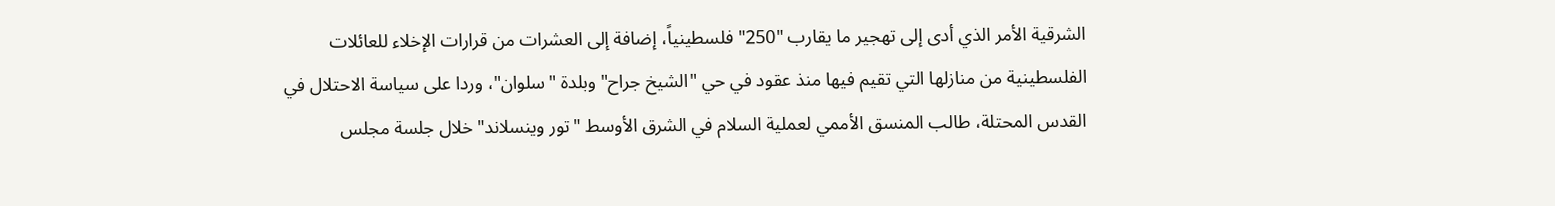الشرقية الأمر الذي أدى إلى تهجير ما يقارب "250" فلسطينياً، إضافة إلى العشرات من قرارات الإخلاء للعائلات الفلسطينية من منازلها التي تقيم فيها منذ عقود في حي "الشيخ جراح" وبلدة "سلوان"، وردا على سياسة الاحتلال في القدس المحتلة، طالب المنسق الأممي لعملية السلام في الشرق الأوسط "تور وينسلاند" خلال جلسة مجلس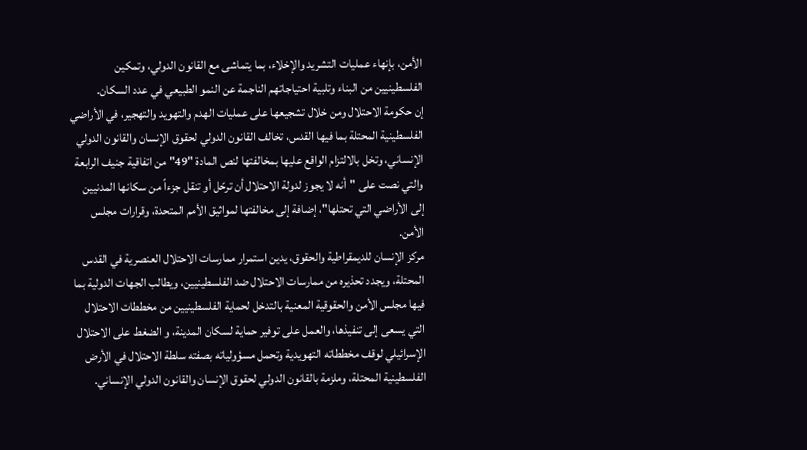الأمن، بإنهاء عمليات التشريد والإخلاء، بما يتماشى مع القانون الدولي، وتمكين الفلسطينيين من البناء وتلبية احتياجاتهم الناجمة عن النمو الطبيعي في عدد السكان.
إن حكومة الاحتلال ومن خلال تشجيعها على عمليات الهدم والتهويد والتهجير، في الأراضي الفلسطينية المحتلة بما فيها القدس، تخالف القانون الدولي لحقوق الإنسان والقانون الدولي الإنساني، وتخل بالالتزام الواقع عليها بمخالفتها لنص المادة "49" من اتفاقية جنيف الرابعة والتي نصت على "أنه لا يجوز لدولة الاحتلال أن ترحّل أو تنقل جزءاً من سكانها المدنيين إلى الأراضي التي تحتلها"، إضافة إلى مخالفتها لمواثيق الأمم المتحدة، وقرارات مجلس الأمن.
مركز الإنسان للديمقراطية والحقوق، يدين استمرار ممارسات الاحتلال العنصرية في القدس المحتلة، ويجدد تحذيره من ممارسات الاحتلال ضد الفلسطينيين، ويطالب الجهات الدولية بما فيها مجلس الأمن والحقوقية المعنية بالتدخل لحماية الفلسطينيين من مخططات الاحتلال التي يسعى إلى تنفيذها، والعمل على توفير حماية لسكان المدينة، و الضغط على الاحتلال الإسرائيلي لوقف مخططاته التهويدية وتحمل مسؤولياته بصفته سلطة الاحتلال في الأرض الفلسطينية المحتلة، وملزمة بالقانون الدولي لحقوق الإنسان والقانون الدولي الإنساني.